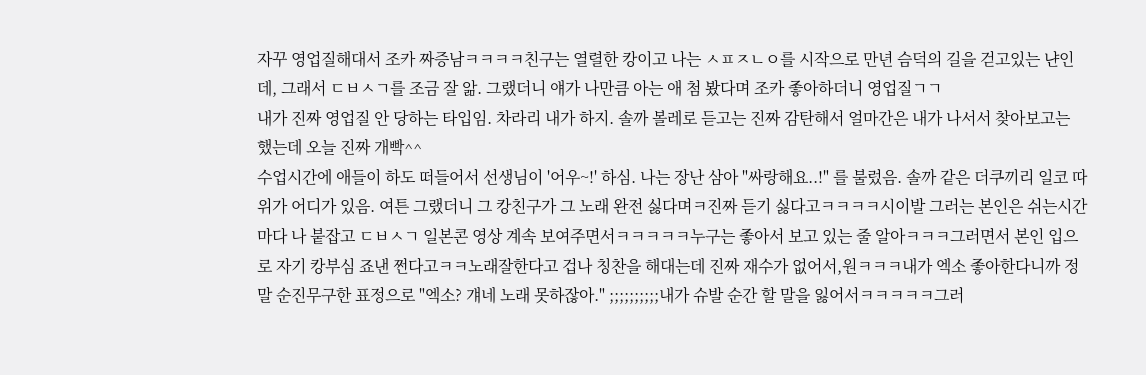자꾸 영업질해대서 조카 짜증남ㅋㅋㅋㅋ친구는 열렬한 캉이고 나는 ㅅㅍㅈㄴㅇ를 시작으로 만년 슴덕의 길을 걷고있는 냔인데, 그래서 ㄷㅂㅅㄱ를 조금 잘 앎. 그랬더니 얘가 나만큼 아는 애 첨 봤다며 조카 좋아하더니 영업질ㄱㄱ
내가 진짜 영업질 안 당하는 타입임. 차라리 내가 하지. 솔까 볼레로 듣고는 진짜 감탄해서 얼마간은 내가 나서서 찾아보고는 했는데 오늘 진짜 개빡^^
수업시간에 애들이 하도 떠들어서 선생님이 '어우~!' 하심. 나는 장난 삼아 "싸랑해요..!" 를 불렀음. 솔까 같은 더쿠끼리 일코 따위가 어디가 있음. 여튼 그랬더니 그 캉친구가 그 노래 완전 싫다며ㅋ진짜 듣기 싫다고ㅋㅋㅋㅋ시이발 그러는 본인은 쉬는시간마다 나 붙잡고 ㄷㅂㅅㄱ 일본콘 영상 계속 보여주면서ㅋㅋㅋㅋㅋ누구는 좋아서 보고 있는 줄 알아ㅋㅋㅋ그러면서 본인 입으로 자기 캉부심 죠낸 쩐다고ㅋㅋ노래잘한다고 겁나 칭찬을 해대는데 진짜 재수가 없어서,원ㅋㅋㅋ내가 엑소 좋아한다니까 정말 순진무구한 표정으로 "엑소? 걔네 노래 못하잖아." ;;;;;;;;;;내가 슈발 순간 할 말을 잃어서ㅋㅋㅋㅋㅋ그러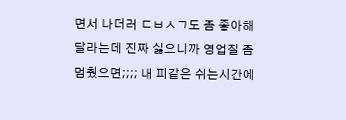면서 나더러 ㄷㅂㅅㄱ도 좀 좋아해 달라는데 진짜 싫으니까 영업질 좀 멈췄으면;;;; 내 피같은 쉬는시간에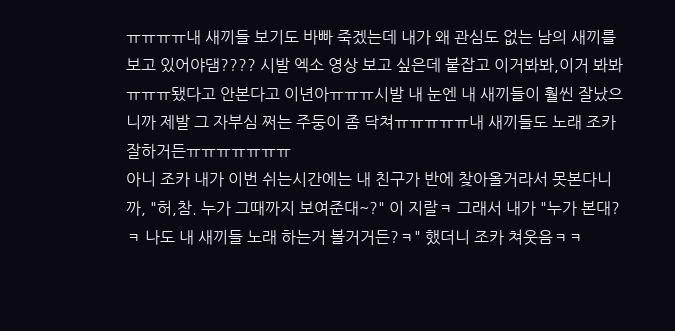ㅠㅠㅠㅠ내 새끼들 보기도 바빠 죽겠는데 내가 왜 관심도 없는 남의 새끼를 보고 있어야댐???? 시발 엑소 영상 보고 싶은데 붙잡고 이거봐봐,이거 봐봐ㅠㅠㅠ됐다고 안본다고 이년아ㅠㅠㅠ시발 내 눈엔 내 새끼들이 훨씬 잘났으니까 제발 그 자부심 쩌는 주둥이 좀 닥쳐ㅠㅠㅠㅠㅠ내 새끼들도 노래 조카 잘하거든ㅠㅠㅠㅠㅠㅠㅠ
아니 조카 내가 이번 쉬는시간에는 내 친구가 반에 찾아올거라서 못본다니까, "허,참. 누가 그때까지 보여준대~?" 이 지랄ㅋ 그래서 내가 "누가 본대?ㅋ 나도 내 새끼들 노래 하는거 볼거거든?ㅋ" 했더니 조카 쳐웃음ㅋㅋ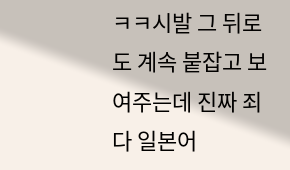ㅋㅋ시발 그 뒤로도 계속 붙잡고 보여주는데 진짜 죄다 일본어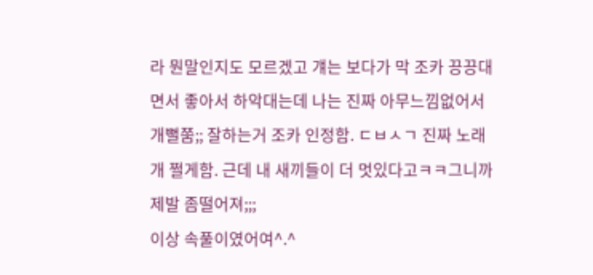라 뭔말인지도 모르겠고 걔는 보다가 막 조카 끙끙대면서 좋아서 하악대는데 나는 진짜 아무느낌없어서 개뻘쭘;; 잘하는거 조카 인정함. ㄷㅂㅅㄱ 진짜 노래 개 쩔게함. 근데 내 새끼들이 더 멋있다고ㅋㅋ그니까 제발 좀떨어져;;;
이상 속풀이였어여^.^